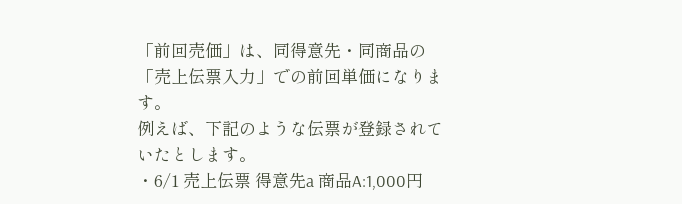「前回売価」は、同得意先・同商品の「売上伝票入力」での前回単価になります。
例えば、下記のような伝票が登録されていたとします。
・6/1 売上伝票 得意先a 商品A:1,000円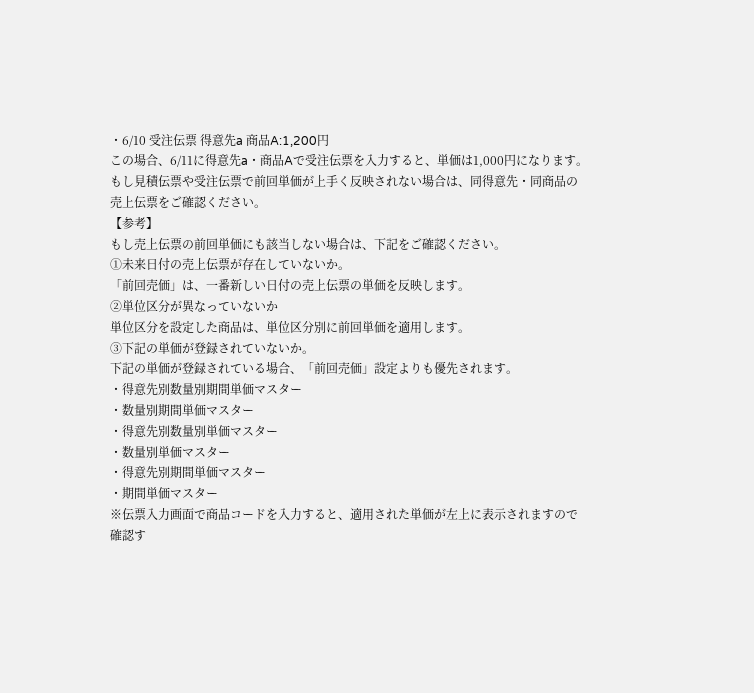・6/10 受注伝票 得意先a 商品A:1,200円
この場合、6/11に得意先a・商品Aで受注伝票を入力すると、単価は1,000円になります。
もし見積伝票や受注伝票で前回単価が上手く反映されない場合は、同得意先・同商品の
売上伝票をご確認ください。
【参考】
もし売上伝票の前回単価にも該当しない場合は、下記をご確認ください。
①未来日付の売上伝票が存在していないか。
「前回売価」は、一番新しい日付の売上伝票の単価を反映します。
②単位区分が異なっていないか
単位区分を設定した商品は、単位区分別に前回単価を適用します。
③下記の単価が登録されていないか。
下記の単価が登録されている場合、「前回売価」設定よりも優先されます。
・得意先別数量別期間単価マスター
・数量別期間単価マスター
・得意先別数量別単価マスター
・数量別単価マスター
・得意先別期間単価マスター
・期間単価マスター
※伝票入力画面で商品コードを入力すると、適用された単価が左上に表示されますので
確認す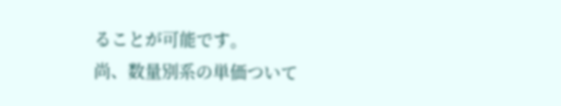ることが可能です。
尚、数量別系の単価ついて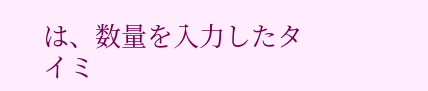は、数量を入力したタイミ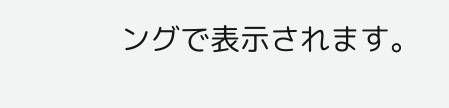ングで表示されます。